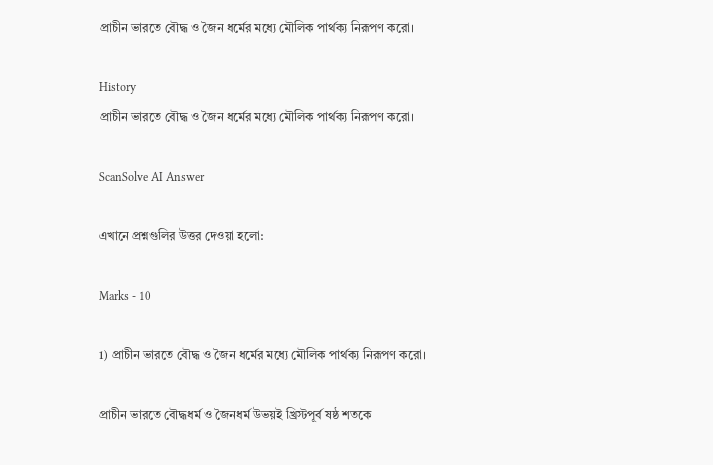প্রাচীন ভারতে বৌদ্ধ ও জৈন ধর্মের মধ্যে মৌলিক পার্থক্য নিরূপণ করো।

History
প্রাচীন ভারতে বৌদ্ধ ও জৈন ধর্মের মধ্যে মৌলিক পার্থক্য নিরূপণ করো।

ScanSolve AI Answer

এখানে প্রশ্নগুলির উত্তর দেওয়া হলো:

Marks - 10

1) প্রাচীন ভারতে বৌদ্ধ ও জৈন ধর্মের মধ্যে মৌলিক পার্থক্য নিরূপণ করো।

প্রাচীন ভারতে বৌদ্ধধর্ম ও জৈনধর্ম উভয়ই খ্রিস্টপূর্ব ষষ্ঠ শতকে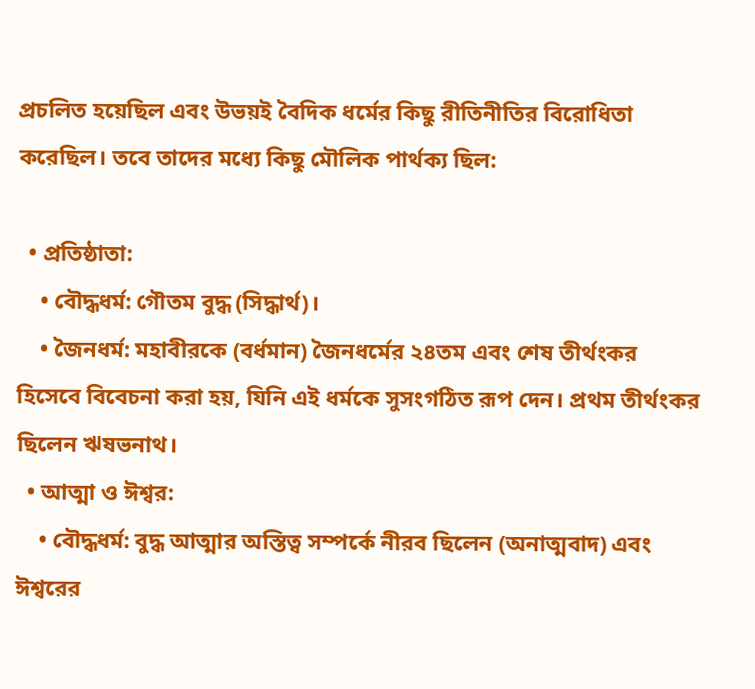প্রচলিত হয়েছিল এবং উভয়ই বৈদিক ধর্মের কিছু রীতিনীতির বিরোধিতা করেছিল। তবে তাদের মধ্যে কিছু মৌলিক পার্থক্য ছিল:

  • প্রতিষ্ঠাতা:
    • বৌদ্ধধর্ম: গৌতম বুদ্ধ (সিদ্ধার্থ)।
    • জৈনধর্ম: মহাবীরকে (বর্ধমান) জৈনধর্মের ২৪তম এবং শেষ তীর্থংকর হিসেবে বিবেচনা করা হয়, যিনি এই ধর্মকে সুসংগঠিত রূপ দেন। প্রথম তীর্থংকর ছিলেন ঋষভনাথ।
  • আত্মা ও ঈশ্বর:
    • বৌদ্ধধর্ম: বুদ্ধ আত্মার অস্তিত্ব সম্পর্কে নীরব ছিলেন (অনাত্মবাদ) এবং ঈশ্বরের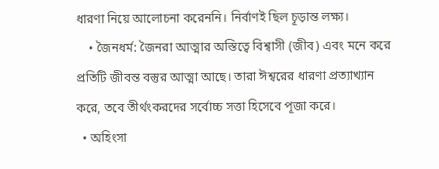ধারণা নিয়ে আলোচনা করেননি। নির্বাণই ছিল চূড়ান্ত লক্ষ্য।
    • জৈনধর্ম: জৈনরা আত্মার অস্তিত্বে বিশ্বাসী (জীব) এবং মনে করে প্রতিটি জীবন্ত বস্তুর আত্মা আছে। তারা ঈশ্বরের ধারণা প্রত্যাখ্যান করে, তবে তীর্থংকরদের সর্বোচ্চ সত্তা হিসেবে পূজা করে।
  • অহিংসা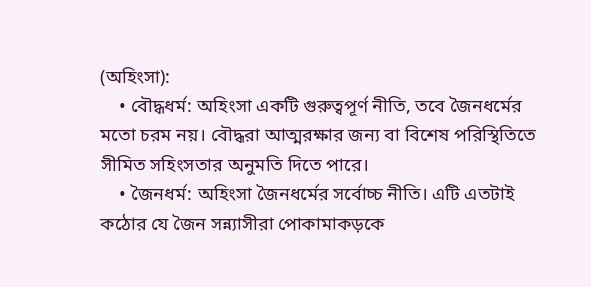(অহিংসা):
    • বৌদ্ধধর্ম: অহিংসা একটি গুরুত্বপূর্ণ নীতি, তবে জৈনধর্মের মতো চরম নয়। বৌদ্ধরা আত্মরক্ষার জন্য বা বিশেষ পরিস্থিতিতে সীমিত সহিংসতার অনুমতি দিতে পারে।
    • জৈনধর্ম: অহিংসা জৈনধর্মের সর্বোচ্চ নীতি। এটি এতটাই কঠোর যে জৈন সন্ন্যাসীরা পোকামাকড়কে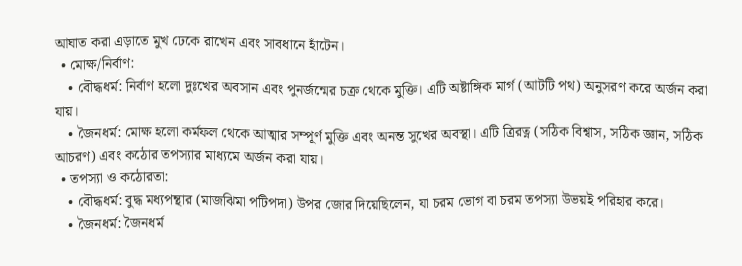আঘাত করা এড়াতে মুখ ঢেকে রাখেন এবং সাবধানে হাঁটেন।
  • মোক্ষ/নির্বাণ:
    • বৌদ্ধধর্ম: নির্বাণ হলো দুঃখের অবসান এবং পুনর্জন্মের চক্র থেকে মুক্তি। এটি অষ্টাঙ্গিক মার্গ (আটটি পথ) অনুসরণ করে অর্জন করা যায়।
    • জৈনধর্ম: মোক্ষ হলো কর্মফল থেকে আত্মার সম্পূর্ণ মুক্তি এবং অনন্ত সুখের অবস্থা। এটি ত্রিরত্ন (সঠিক বিশ্বাস, সঠিক জ্ঞান, সঠিক আচরণ) এবং কঠোর তপস্যার মাধ্যমে অর্জন করা যায়।
  • তপস্যা ও কঠোরতা:
    • বৌদ্ধধর্ম: বুদ্ধ মধ্যপন্থার (মাজঝিমা পটিপদা) উপর জোর দিয়েছিলেন, যা চরম ভোগ বা চরম তপস্যা উভয়ই পরিহার করে।
    • জৈনধর্ম: জৈনধর্ম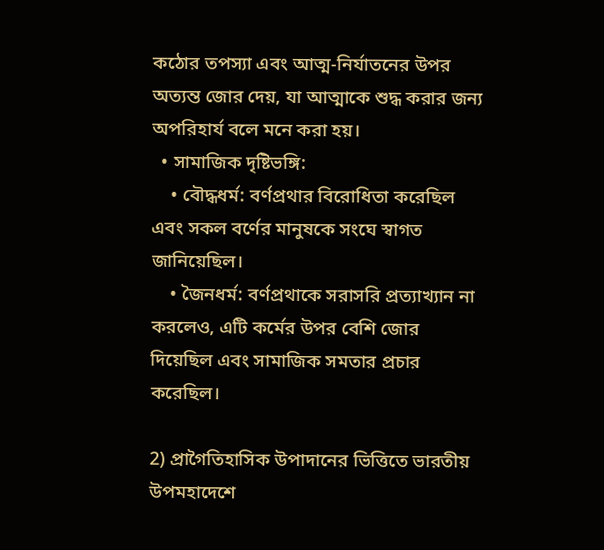কঠোর তপস্যা এবং আত্ম-নির্যাতনের উপর অত্যন্ত জোর দেয়, যা আত্মাকে শুদ্ধ করার জন্য অপরিহার্য বলে মনে করা হয়।
  • সামাজিক দৃষ্টিভঙ্গি:
    • বৌদ্ধধর্ম: বর্ণপ্রথার বিরোধিতা করেছিল এবং সকল বর্ণের মানুষকে সংঘে স্বাগত জানিয়েছিল।
    • জৈনধর্ম: বর্ণপ্রথাকে সরাসরি প্রত্যাখ্যান না করলেও, এটি কর্মের উপর বেশি জোর দিয়েছিল এবং সামাজিক সমতার প্রচার করেছিল।

2) প্রাগৈতিহাসিক উপাদানের ভিত্তিতে ভারতীয় উপমহাদেশে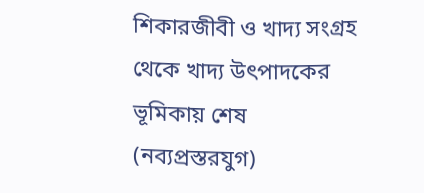শিকারজীবী ও খাদ্য সংগ্রহ থেকে খাদ্য উৎপাদকের ভূমিকায় শেষ (নব্যপ্রস্তরযুগ)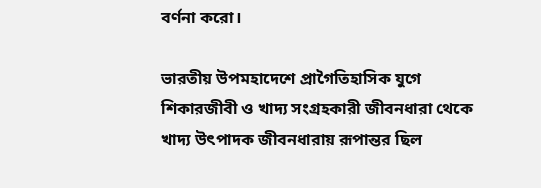বর্ণনা করো।

ভারতীয় উপমহাদেশে প্রাগৈতিহাসিক যুগে শিকারজীবী ও খাদ্য সংগ্রহকারী জীবনধারা থেকে খাদ্য উৎপাদক জীবনধারায় রূপান্তর ছিল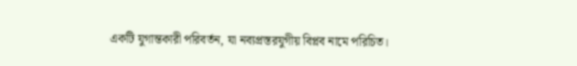একটি যুগান্তকারী পরিবর্তন, যা নব্যপ্রস্তরযুগীয় বিপ্লব নামে পরিচিত।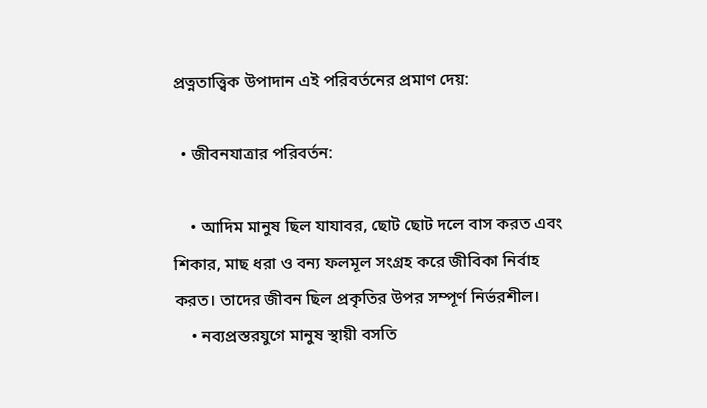প্রত্নতাত্ত্বিক উপাদান এই পরিবর্তনের প্রমাণ দেয়:

  • জীবনযাত্রার পরিবর্তন:

    • আদিম মানুষ ছিল যাযাবর, ছোট ছোট দলে বাস করত এবং শিকার, মাছ ধরা ও বন্য ফলমূল সংগ্রহ করে জীবিকা নির্বাহ করত। তাদের জীবন ছিল প্রকৃতির উপর সম্পূর্ণ নির্ভরশীল।
    • নব্যপ্রস্তরযুগে মানুষ স্থায়ী বসতি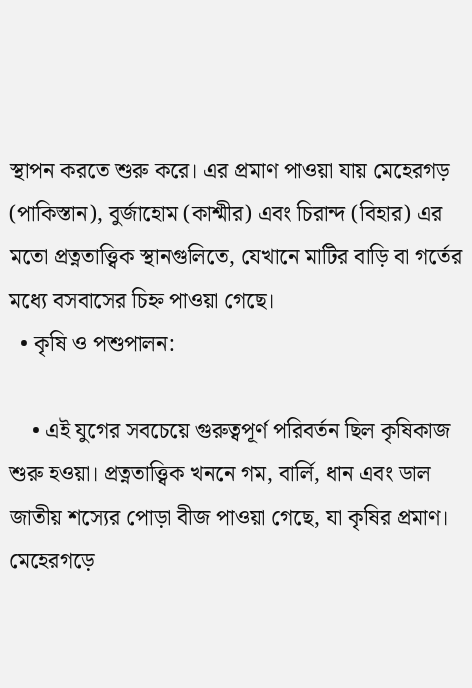স্থাপন করতে শুরু করে। এর প্রমাণ পাওয়া যায় মেহেরগড় (পাকিস্তান), বুর্জাহোম (কাশ্মীর) এবং চিরান্দ (বিহার) এর মতো প্রত্নতাত্ত্বিক স্থানগুলিতে, যেখানে মাটির বাড়ি বা গর্তের মধ্যে বসবাসের চিহ্ন পাওয়া গেছে।
  • কৃষি ও পশুপালন:

    • এই যুগের সবচেয়ে গুরুত্বপূর্ণ পরিবর্তন ছিল কৃষিকাজ শুরু হওয়া। প্রত্নতাত্ত্বিক খননে গম, বার্লি, ধান এবং ডাল জাতীয় শস্যের পোড়া বীজ পাওয়া গেছে, যা কৃষির প্রমাণ। মেহেরগড়ে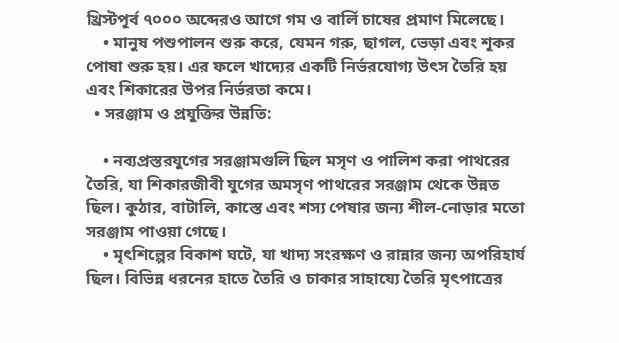খ্রিস্টপূর্ব ৭০০০ অব্দেরও আগে গম ও বার্লি চাষের প্রমাণ মিলেছে।
    • মানুষ পশুপালন শুরু করে, যেমন গরু, ছাগল, ভেড়া এবং শূকর পোষা শুরু হয়। এর ফলে খাদ্যের একটি নির্ভরযোগ্য উৎস তৈরি হয় এবং শিকারের উপর নির্ভরতা কমে।
  • সরঞ্জাম ও প্রযুক্তির উন্নতি:

    • নব্যপ্রস্তরযুগের সরঞ্জামগুলি ছিল মসৃণ ও পালিশ করা পাথরের তৈরি, যা শিকারজীবী যুগের অমসৃণ পাথরের সরঞ্জাম থেকে উন্নত ছিল। কুঠার, বাটালি, কাস্তে এবং শস্য পেষার জন্য শীল-নোড়ার মতো সরঞ্জাম পাওয়া গেছে।
    • মৃৎশিল্পের বিকাশ ঘটে, যা খাদ্য সংরক্ষণ ও রান্নার জন্য অপরিহার্য ছিল। বিভিন্ন ধরনের হাতে তৈরি ও চাকার সাহায্যে তৈরি মৃৎপাত্রের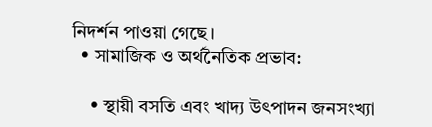নিদর্শন পাওয়া গেছে।
  • সামাজিক ও অর্থনৈতিক প্রভাব:

    • স্থায়ী বসতি এবং খাদ্য উৎপাদন জনসংখ্যা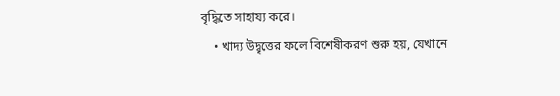বৃদ্ধিতে সাহায্য করে।
    • খাদ্য উদ্বৃত্তের ফলে বিশেষীকরণ শুরু হয়, যেখানে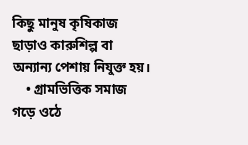কিছু মানুষ কৃষিকাজ ছাড়াও কারুশিল্প বা অন্যান্য পেশায় নিযুক্ত হয়।
    • গ্রামভিত্তিক সমাজ গড়ে ওঠে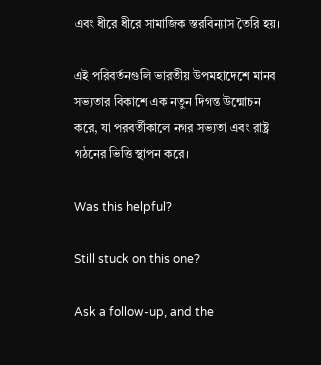এবং ধীরে ধীরে সামাজিক স্তরবিন্যাস তৈরি হয়।

এই পরিবর্তনগুলি ভারতীয় উপমহাদেশে মানব সভ্যতার বিকাশে এক নতুন দিগন্ত উন্মোচন করে, যা পরবর্তীকালে নগর সভ্যতা এবং রাষ্ট্র গঠনের ভিত্তি স্থাপন করে।

Was this helpful?

Still stuck on this one?

Ask a follow-up, and the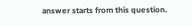answer starts from this question.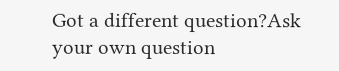Got a different question?Ask your own question